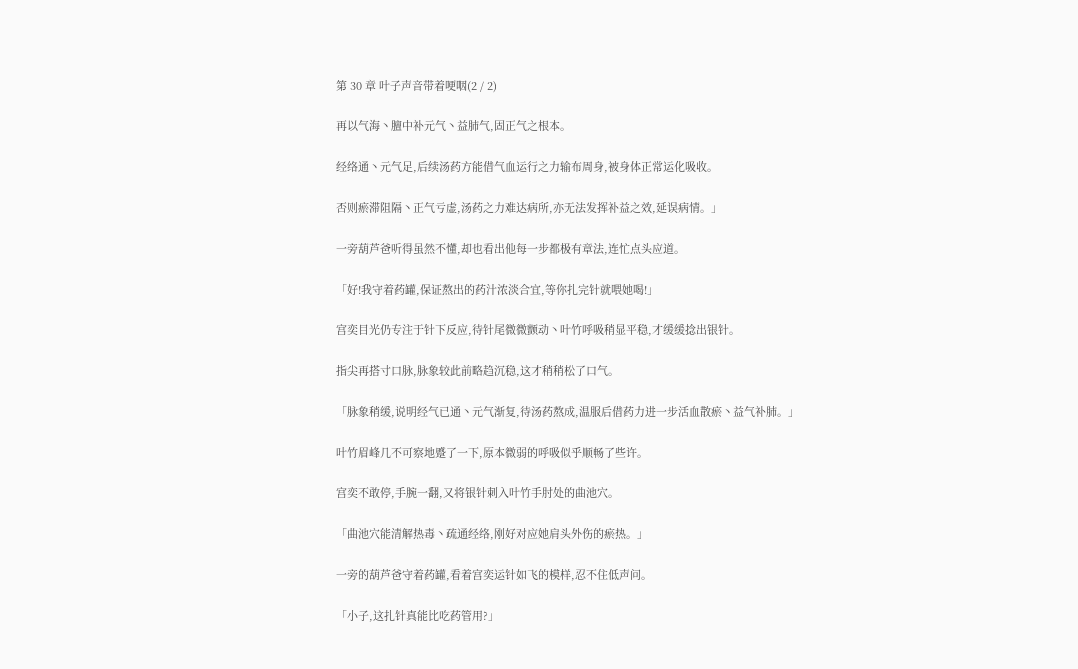第 30 章 叶子声音带着哽咽(2 / 2)

再以气海丶膻中补元气丶益肺气,固正气之根本。

经络通丶元气足,后续汤药方能借气血运行之力输布周身,被身体正常运化吸收。

否则瘀滞阻隔丶正气亏虚,汤药之力难达病所,亦无法发挥补益之效,延误病情。」

一旁葫芦爸听得虽然不懂,却也看出他每一步都极有章法,连忙点头应道。

「好!我守着药罐,保证熬出的药汁浓淡合宜,等你扎完针就喂她喝!」

宫奕目光仍专注于针下反应,待针尾微微颤动丶叶竹呼吸稍显平稳,才缓缓捻出银针。

指尖再搭寸口脉,脉象较此前略趋沉稳,这才稍稍松了口气。

「脉象稍缓,说明经气已通丶元气渐复,待汤药熬成,温服后借药力进一步活血散瘀丶益气补肺。」

叶竹眉峰几不可察地蹙了一下,原本微弱的呼吸似乎顺畅了些许。

宫奕不敢停,手腕一翻,又将银针刺入叶竹手肘处的曲池穴。

「曲池穴能清解热毒丶疏通经络,刚好对应她肩头外伤的瘀热。」

一旁的葫芦爸守着药罐,看着宫奕运针如飞的模样,忍不住低声问。

「小子,这扎针真能比吃药管用?」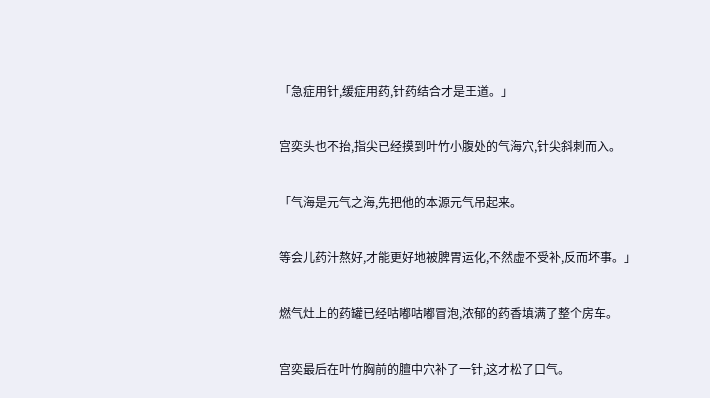「急症用针,缓症用药,针药结合才是王道。」

宫奕头也不抬,指尖已经摸到叶竹小腹处的气海穴,针尖斜刺而入。

「气海是元气之海,先把他的本源元气吊起来。

等会儿药汁熬好,才能更好地被脾胃运化,不然虚不受补,反而坏事。」

燃气灶上的药罐已经咕嘟咕嘟冒泡,浓郁的药香填满了整个房车。

宫奕最后在叶竹胸前的膻中穴补了一针,这才松了口气。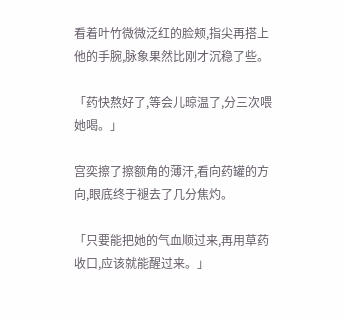看着叶竹微微泛红的脸颊,指尖再搭上他的手腕,脉象果然比刚才沉稳了些。

「药快熬好了,等会儿晾温了,分三次喂她喝。」

宫奕擦了擦额角的薄汗,看向药罐的方向,眼底终于褪去了几分焦灼。

「只要能把她的气血顺过来,再用草药收口,应该就能醒过来。」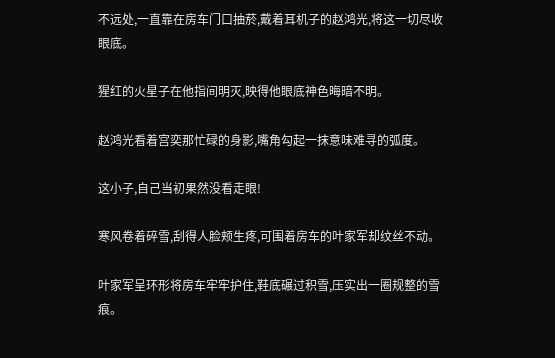不远处,一直靠在房车门口抽菸,戴着耳机子的赵鸿光,将这一切尽收眼底。

猩红的火星子在他指间明灭,映得他眼底神色晦暗不明。

赵鸿光看着宫奕那忙碌的身影,嘴角勾起一抹意味难寻的弧度。

这小子,自己当初果然没看走眼!

寒风卷着碎雪,刮得人脸颊生疼,可围着房车的叶家军却纹丝不动。

叶家军呈环形将房车牢牢护住,鞋底碾过积雪,压实出一圈规整的雪痕。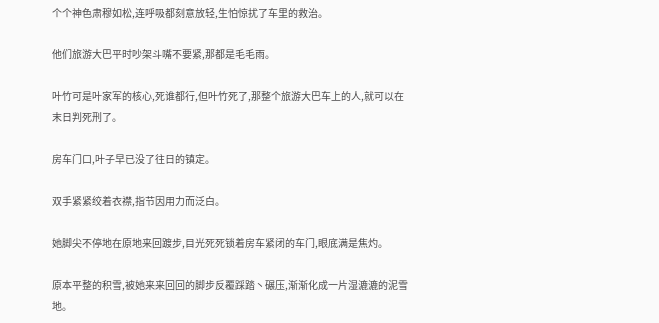个个神色肃穆如松,连呼吸都刻意放轻,生怕惊扰了车里的救治。

他们旅游大巴平时吵架斗嘴不要紧,那都是毛毛雨。

叶竹可是叶家军的核心,死谁都行,但叶竹死了,那整个旅游大巴车上的人,就可以在末日判死刑了。

房车门口,叶子早已没了往日的镇定。

双手紧紧绞着衣襟,指节因用力而泛白。

她脚尖不停地在原地来回踱步,目光死死锁着房车紧闭的车门,眼底满是焦灼。

原本平整的积雪,被她来来回回的脚步反覆踩踏丶碾压,渐渐化成一片湿漉漉的泥雪地。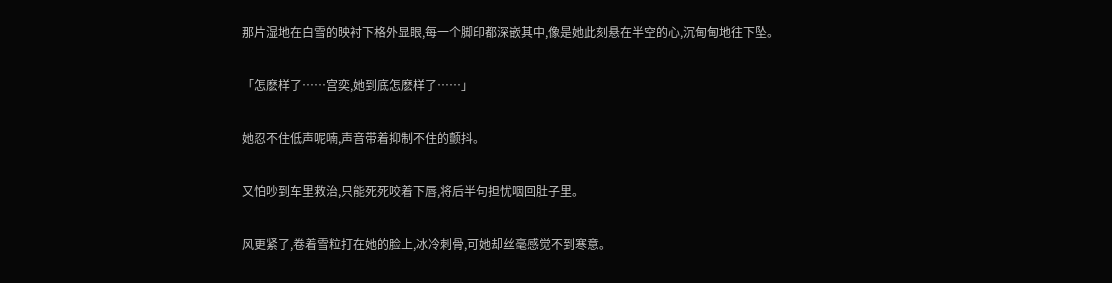那片湿地在白雪的映衬下格外显眼,每一个脚印都深嵌其中,像是她此刻悬在半空的心,沉甸甸地往下坠。

「怎麽样了……宫奕,她到底怎麽样了……」

她忍不住低声呢喃,声音带着抑制不住的颤抖。

又怕吵到车里救治,只能死死咬着下唇,将后半句担忧咽回肚子里。

风更紧了,卷着雪粒打在她的脸上,冰冷刺骨,可她却丝毫感觉不到寒意。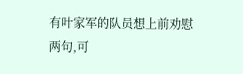有叶家军的队员想上前劝慰两句,可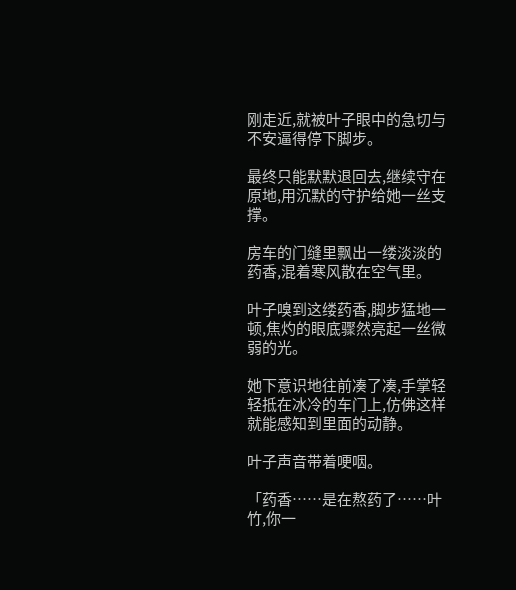刚走近,就被叶子眼中的急切与不安逼得停下脚步。

最终只能默默退回去,继续守在原地,用沉默的守护给她一丝支撑。

房车的门缝里飘出一缕淡淡的药香,混着寒风散在空气里。

叶子嗅到这缕药香,脚步猛地一顿,焦灼的眼底骤然亮起一丝微弱的光。

她下意识地往前凑了凑,手掌轻轻抵在冰冷的车门上,仿佛这样就能感知到里面的动静。

叶子声音带着哽咽。

「药香……是在熬药了……叶竹,你一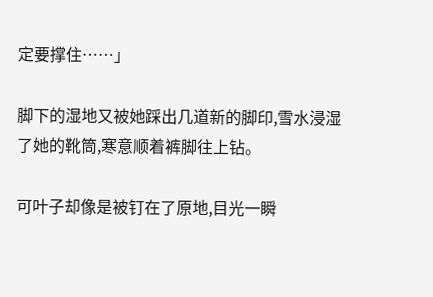定要撑住……」

脚下的湿地又被她踩出几道新的脚印,雪水浸湿了她的靴筒,寒意顺着裤脚往上钻。

可叶子却像是被钉在了原地,目光一瞬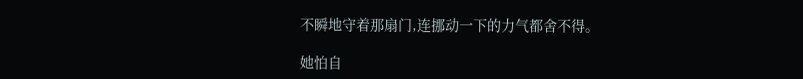不瞬地守着那扇门,连挪动一下的力气都舍不得。

她怕自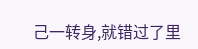己一转身,就错过了里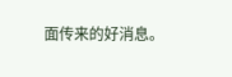面传来的好消息。